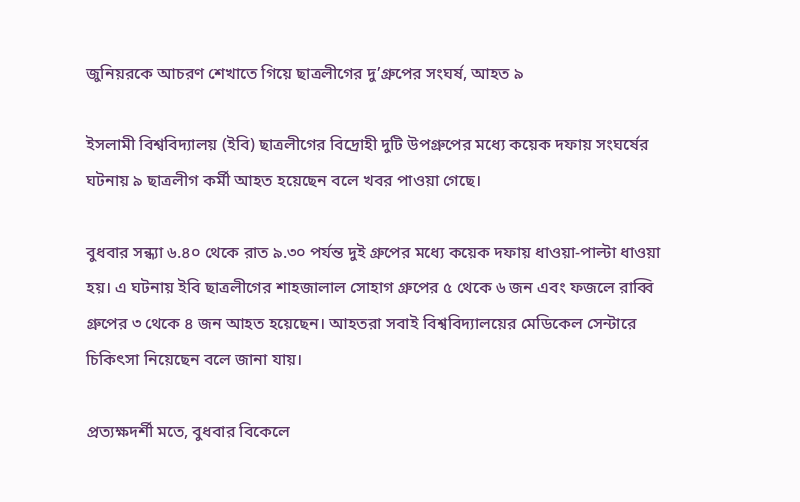জুনিয়রকে আচরণ শেখাতে গিয়ে ছাত্রলীগের দু’গ্রুপের সংঘর্ষ, আহত ৯

ইসলামী বিশ্ববিদ্যালয় (ইবি) ছাত্রলীগের বিদ্রোহী দুটি উপগ্রুপের মধ্যে কয়েক দফায় সংঘর্ষের ঘটনায় ৯ ছাত্রলীগ কর্মী আহত হয়েছেন বলে খবর পাওয়া গেছে।

বুধবার সন্ধ্যা ৬.৪০ থেকে রাত ৯.৩০ পর্যন্ত দুই গ্রুপের মধ্যে কয়েক দফায় ধাওয়া-পাল্টা ধাওয়া হয়। এ ঘটনায় ইবি ছাত্রলীগের শাহজালাল সোহাগ গ্রুপের ৫ থেকে ৬ জন এবং ফজলে রাব্বি গ্রুপের ৩ থেকে ৪ জন আহত হয়েছেন। আহতরা সবাই বিশ্ববিদ্যালয়ের মেডিকেল সেন্টারে চিকিৎসা নিয়েছেন বলে জানা যায়।

প্রত্যক্ষদর্শী মতে, বুধবার বিকেলে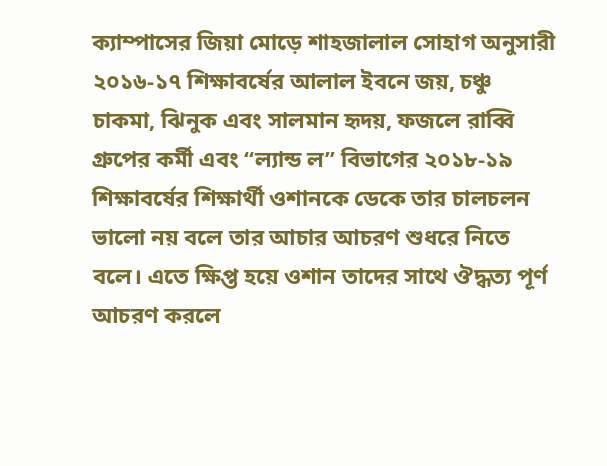ক্যাম্পাসের জিয়া মোড়ে শাহজালাল সোহাগ অনুসারী ২০১৬-১৭ শিক্ষাবর্ষের আলাল ইবনে জয়, চঞ্চু চাকমা, ঝিনুক এবং সালমান হৃদয়, ফজলে রাব্বি গ্রুপের কর্মী এবং “ল্যান্ড ল” বিভাগের ২০১৮-১৯ শিক্ষাবর্ষের শিক্ষার্থী ওশানকে ডেকে তার চালচলন ভালো নয় বলে তার আচার আচরণ শুধরে নিতে বলে। এতে ক্ষিপ্ত হয়ে ওশান তাদের সাথে ঔদ্ধত্য পূর্ণ আচরণ করলে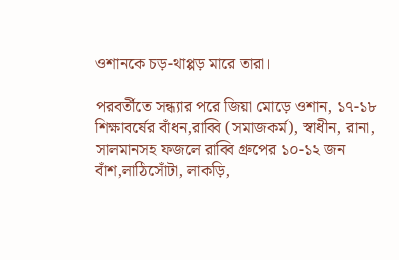ওশানকে চড়-থাপ্পড় মারে তারা।

পরবর্তীতে সন্ধ্যার পরে জিয়া মোড়ে ওশান, ১৭-১৮ শিক্ষাবর্ষের বাঁধন,রাব্বি (সমাজকর্ম), স্বাধীন, রানা, সালমানসহ ফজলে রাব্বি গ্রুপের ১০-১২ জন বাঁশ,লাঠিসোঁটা, লাকড়ি,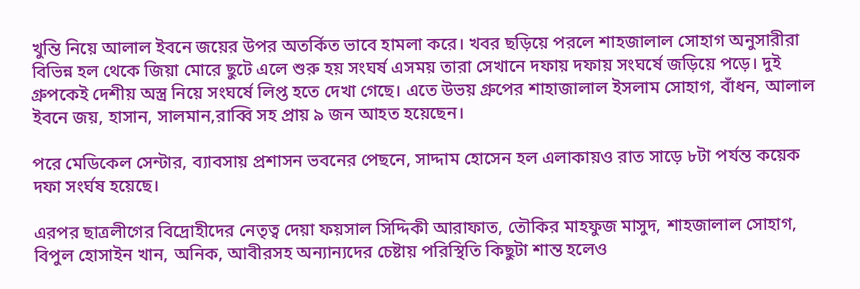খুন্তি নিয়ে আলাল ইবনে জয়ের উপর অতর্কিত ভাবে হামলা করে। খবর ছড়িয়ে পরলে শাহজালাল সোহাগ অনুসারীরা বিভিন্ন হল থেকে জিয়া মোরে ছুটে এলে শুরু হয় সংঘর্ষ এসময় তারা সেখানে দফায় দফায় সংঘর্ষে জড়িয়ে পড়ে। দুই গ্রুপকেই দেশীয় অস্ত্র নিয়ে সংঘর্ষে লিপ্ত হতে দেখা গেছে। এতে উভয় গ্রুপের শাহাজালাল ইসলাম সোহাগ, বাঁধন, আলাল ইবনে জয়, হাসান, সালমান,রাব্বি সহ প্রায় ৯ জন আহত হয়েছেন।

পরে মেডিকেল সেন্টার, ব্যাবসায় প্রশাসন ভবনের পেছনে, সাদ্দাম হোসেন হল এলাকায়ও রাত সাড়ে ৮টা পর্যন্ত কয়েক দফা সংর্ঘষ হয়েছে।

এরপর ছাত্রলীগের বিদ্রোহীদের নেতৃত্ব দেয়া ফয়সাল সিদ্দিকী আরাফাত, তৌকির মাহফুজ মাসুদ, শাহজালাল সোহাগ, বিপুল হোসাইন খান, অনিক, আবীরসহ অন্যান্যদের চেষ্টায় পরিস্থিতি কিছুটা শান্ত হলেও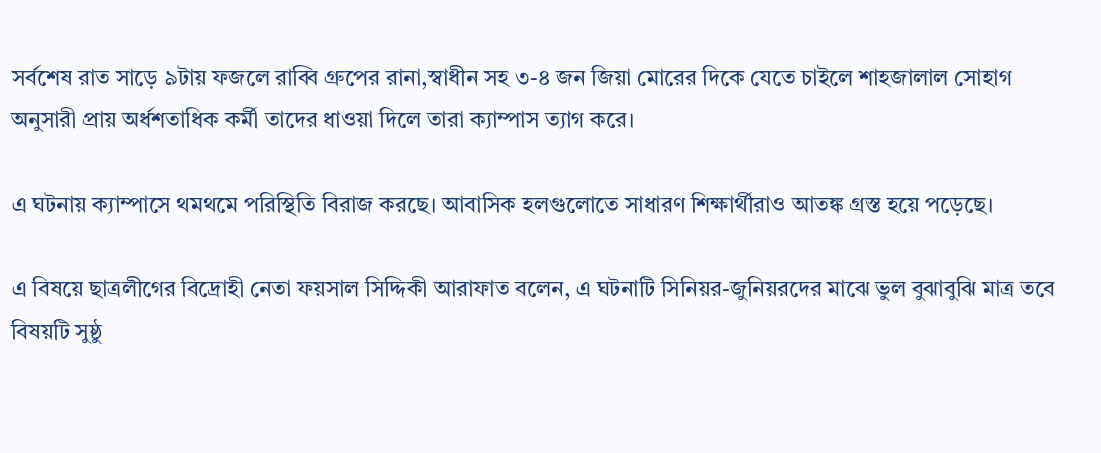সর্বশেষ রাত সাড়ে ৯টায় ফজলে রাব্বি গ্রুপের রানা,স্বাধীন সহ ৩-৪ জন জিয়া মোরের দিকে যেতে চাইলে শাহজালাল সোহাগ অনুসারী প্রায় অর্ধশতাধিক কর্মী তাদের ধাওয়া দিলে তারা ক্যাম্পাস ত্যাগ করে।

এ ঘটনায় ক্যাম্পাসে থমথমে পরিস্থিতি বিরাজ করছে। আবাসিক হলগুলোতে সাধারণ শিক্ষার্থীরাও আতঙ্ক গ্রস্ত হয়ে পড়েছে।

এ বিষয়ে ছাত্রলীগের বিদ্রোহী নেতা ফয়সাল সিদ্দিকী আরাফাত বলেন, এ ঘটনাটি সিনিয়র-জুনিয়রদের মাঝে ভুল বুঝাবুঝি মাত্র তবে বিষয়টি সুষ্ঠু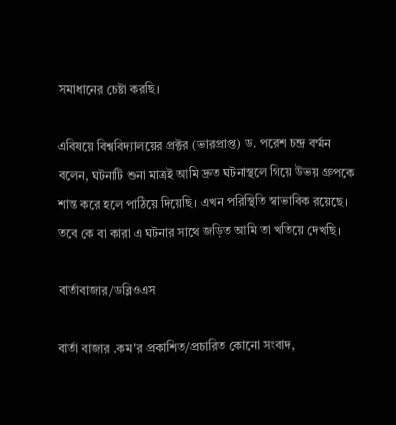সমাধানের চেষ্টা করছি।

এবিষয়ে বিশ্ববিদ্যালয়ের প্রক্টর (ভারপ্রাপ্ত) ড. পরেশ চন্দ্র বর্ম্মন বলেন, ঘটনাটি শুনা মাত্রই আমি দ্রুত ঘটনাস্থলে গিয়ে উভয় গ্রুপকে শান্ত করে হলে পাঠিয়ে দিয়েছি। এখন পরিস্থিতি স্বাভাবিক রয়েছে। তবে কে বা কারা এ ঘটনার সাথে জড়িত আমি তা খতিয়ে দেখছি।

বার্তাবাজার/ডব্লিওএস

বার্তা বাজার .কম'র প্রকাশিত/প্রচারিত কোনো সংবাদ,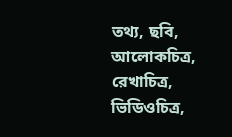তথ্য, ছবি, আলোকচিত্র, রেখাচিত্র, ভিডিওচিত্র,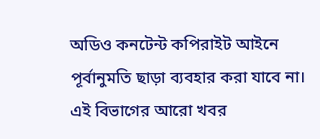অডিও কনটেন্ট কপিরাইট আইনে পূর্বানুমতি ছাড়া ব্যবহার করা যাবে না।
এই বিভাগের আরো খবর